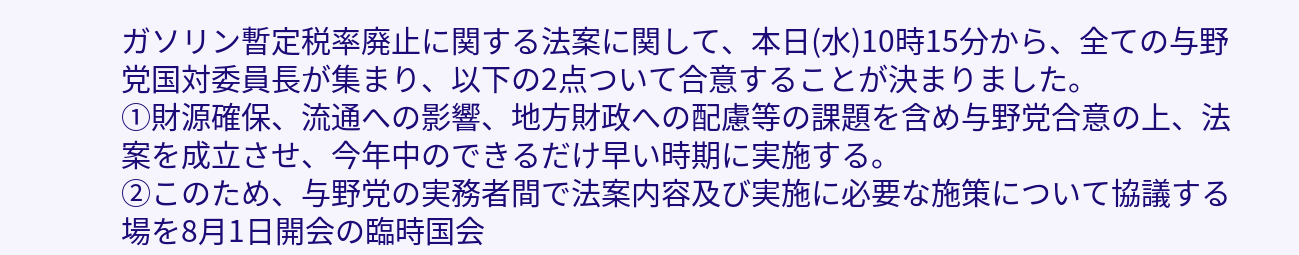ガソリン暫定税率廃止に関する法案に関して、本日(水)10時15分から、全ての与野党国対委員長が集まり、以下の2点ついて合意することが決まりました。
①財源確保、流通への影響、地方財政への配慮等の課題を含め与野党合意の上、法案を成立させ、今年中のできるだけ早い時期に実施する。
②このため、与野党の実務者間で法案内容及び実施に必要な施策について協議する場を8月1日開会の臨時国会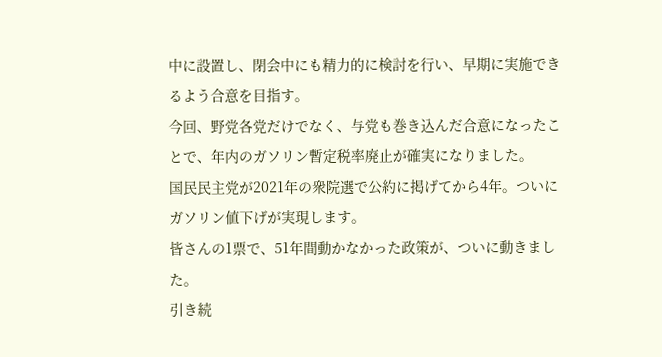中に設置し、閉会中にも精力的に検討を行い、早期に実施できるよう合意を目指す。
今回、野党各党だけでなく、与党も巻き込んだ合意になったことで、年内のガソリン暫定税率廃止が確実になりました。
国民民主党が2021年の衆院選で公約に掲げてから4年。ついにガソリン値下げが実現します。
皆さんの1票で、51年間動かなかった政策が、ついに動きました。
引き続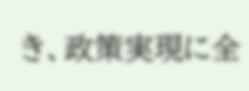き、政策実現に全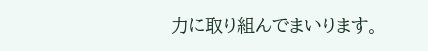力に取り組んでまいります。